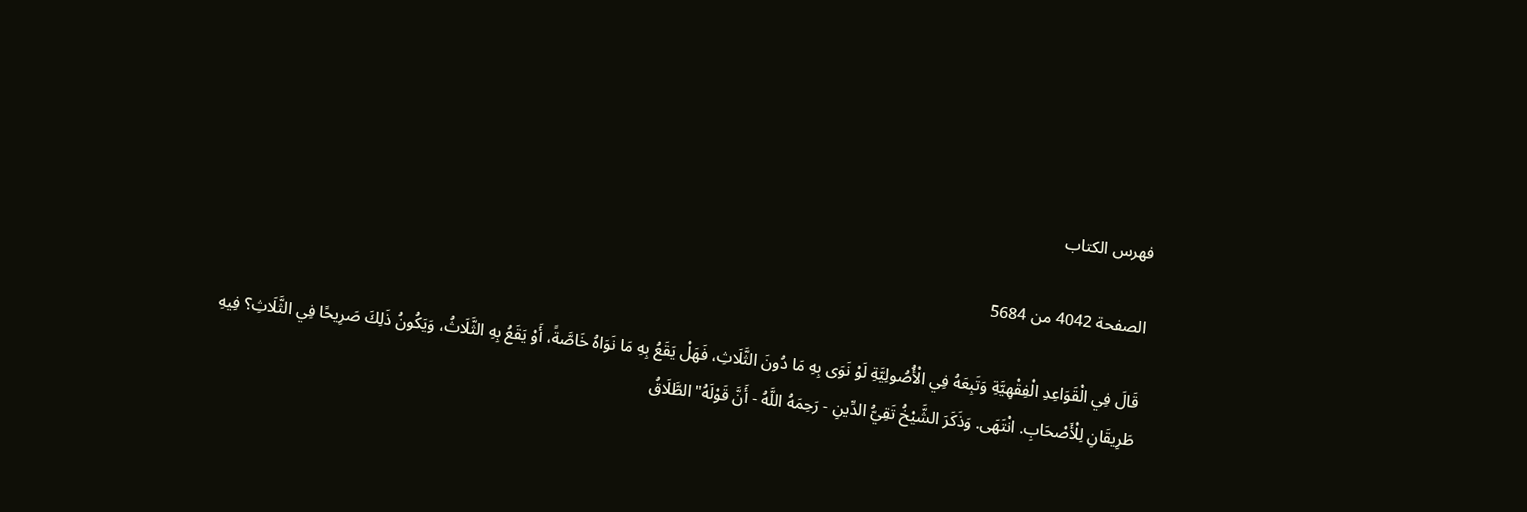فهرس الكتاب

الصفحة 4042 من 5684

قَالَ فِي الْقَوَاعِدِ الْفِقْهِيَّةِ وَتَبِعَهُ فِي الْأُصُولِيَّةِ لَوْ نَوَى بِهِ مَا دُونَ الثَّلَاثِ، فَهَلْ يَقَعُ بِهِ مَا نَوَاهُ خَاصَّةً، أَوْ يَقَعُ بِهِ الثَّلَاثُ، وَيَكُونُ ذَلِكَ صَرِيحًا فِي الثَّلَاثِ؟ فِيهِ طَرِيقَانِ لِلْأَصْحَابِ. انْتَهَى. وَذَكَرَ الشَّيْخُ تَقِيُّ الدِّينِ - رَحِمَهُ اللَّهُ - أَنَّ قَوْلَهُ"الطَّلَاقُ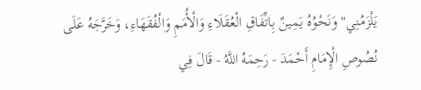يَلْزَمُنِي"وَنَحْوُهُ يَمِينٌ بِاتِّفَاقِ الْعُقَلَاءِ وَالْأُمَمِ وَالْفُقَهَاءِ، وَخَرَّجَهُ عَلَى نُصُوصِ الْإِمَامِ أَحْمَدَ - رَحِمَهُ اللَّهُ - قَالَ فِي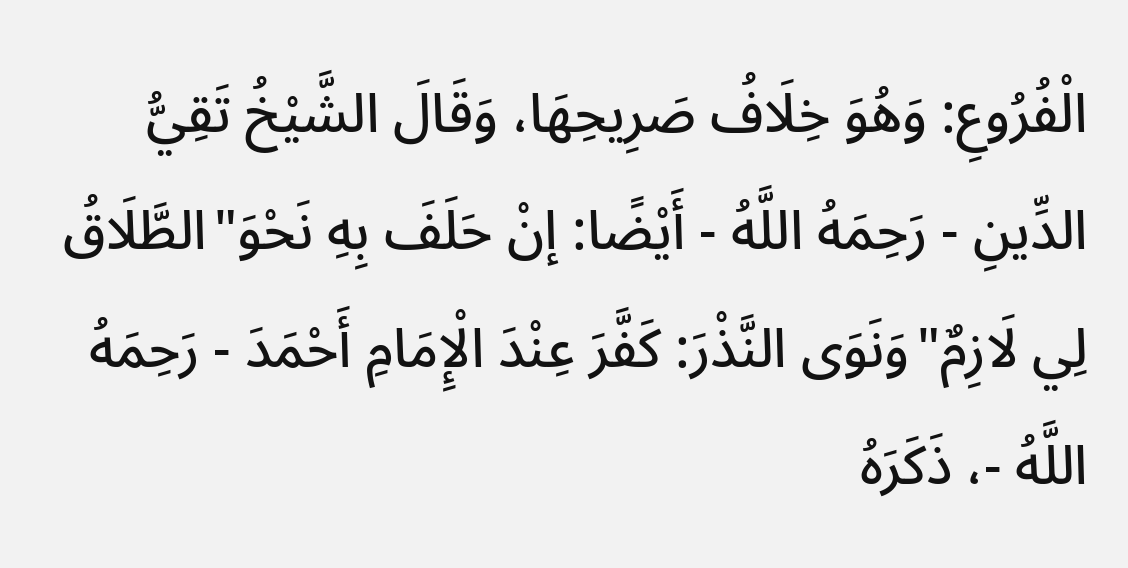الْفُرُوعِ: وَهُوَ خِلَافُ صَرِيحِهَا، وَقَالَ الشَّيْخُ تَقِيُّ الدِّينِ - رَحِمَهُ اللَّهُ - أَيْضًا: إنْ حَلَفَ بِهِ نَحْوَ"الطَّلَاقُ لِي لَازِمٌ"وَنَوَى النَّذْرَ: كَفَّرَ عِنْدَ الْإِمَامِ أَحْمَدَ - رَحِمَهُ اللَّهُ -، ذَكَرَهُ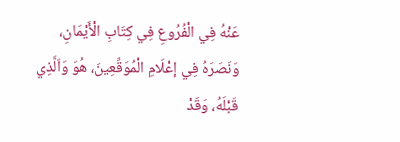عَنْهُ فِي الْفُرُوعِ فِي كِتَابِ الْأَيْمَانِ، وَنَصَرَهُ فِي إعْلَامِ الْمُوَقِّعِينَ، هُوَ وَاَلَّذِي قَبْلَهُ، وَقَدْ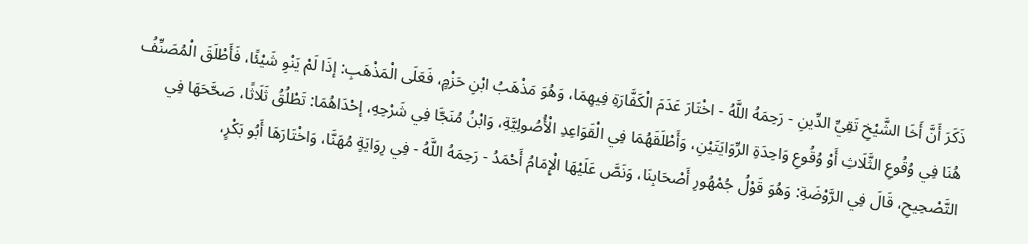ذَكَرَ أَنَّ أَخَا الشَّيْخِ تَقِيِّ الدِّينِ - رَحِمَهُ اللَّهُ - اخْتَارَ عَدَمَ الْكَفَّارَةِ فِيهِمَا، وَهُوَ مَذْهَبُ ابْنِ حَزْمٍ، فَعَلَى الْمَذْهَبِ: إذَا لَمْ يَنْوِ شَيْئًا، فَأَطْلَقَ الْمُصَنِّفُ هُنَا فِي وُقُوعِ الثَّلَاثِ أَوْ وُقُوعِ وَاحِدَةِ الرِّوَايَتَيْنِ، وَأَطْلَقَهُمَا فِي الْقَوَاعِدِ الْأُصُولِيَّةِ، وَابْنُ مُنَجَّا فِي شَرْحِهِ، إحْدَاهُمَا: تَطْلُقُ ثَلَاثًا، صَحَّحَهَا فِي التَّصْحِيحِ، قَالَ فِي الرَّوْضَةِ: وَهُوَ قَوْلُ جُمْهُورِ أَصْحَابِنَا، وَنَصَّ عَلَيْهَا الْإِمَامُ أَحْمَدُ - رَحِمَهُ اللَّهُ - فِي رِوَايَةٍ مُهَنَّا، وَاخْتَارَهَا أَبُو بَكْرٍ،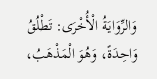وَالرِّوَايَةُ الْأُخْرَى: تَطْلُقُ وَاحِدَةً، وَهُوَ الْمَذْهَبُ،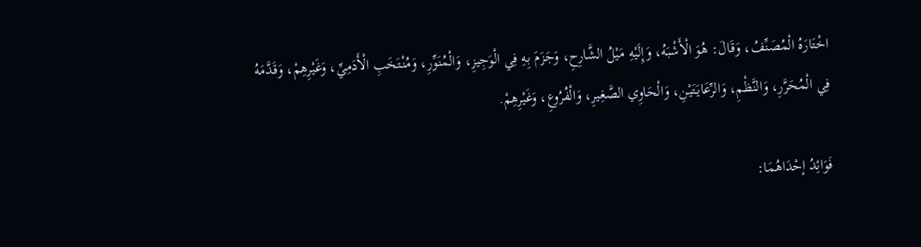اخْتَارَهُ الْمُصَنِّفُ، وَقَالَ: هُوَ الْأَشْبَهُ، وَإِلَيْهِ مَيْلُ الشَّارِحِ، وَجَزَمَ بِهِ فِي الْوَجِيزِ، وَالْمُنَوِّرِ، وَمُنْتَخَبِ الْأَدَمِيِّ، وَغَيْرِهِمْ، وَقَدَّمَهُ فِي الْمُحَرَّرِ، وَالنَّظْمِ، وَالرِّعَايَتَيْنِ، وَالْحَاوِي الصَّغِيرِ، وَالْفُرُوعِ، وَغَيْرِهِمْ.

فَوَائِدُ إحْدَاهُمَا: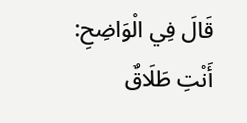قَالَ فِي الْوَاضِحِ: أَنْتِ طَلَاقٌ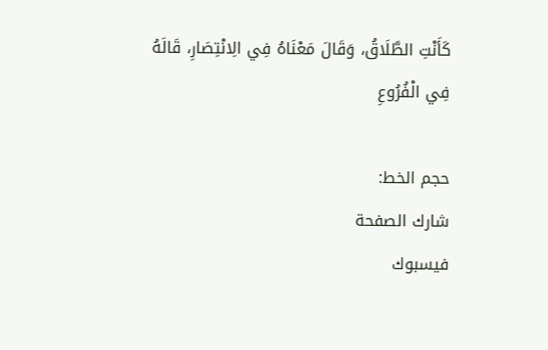كَأَنْتِ الطَّلَاقُ، وَقَالَ مَعْنَاهُ فِي الِانْتِصَارِ، قَالَهُ فِي الْفُرُوعِ

حجم الخط:
شارك الصفحة
فيسبوك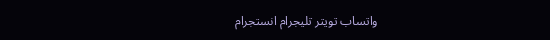واتساب تويتر تليجرام انستجرام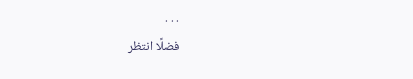. . .
فضلًا انتظر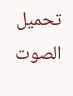تحميل الصوت